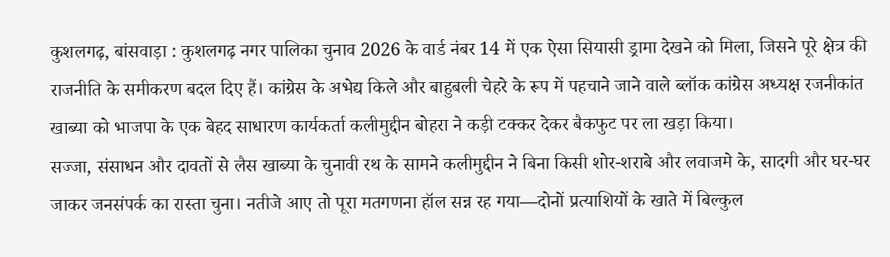कुशलगढ़, बांसवाड़ा : कुशलगढ़ नगर पालिका चुनाव 2026 के वार्ड नंबर 14 में एक ऐसा सियासी ड्रामा देखने को मिला, जिसने पूरे क्षेत्र की राजनीति के समीकरण बदल दिए हैं। कांग्रेस के अभेद्य किले और बाहुबली चेहरे के रूप में पहचाने जाने वाले ब्लॉक कांग्रेस अध्यक्ष रजनीकांत खाब्या को भाजपा के एक बेहद साधारण कार्यकर्ता कलीमुद्दीन बोहरा ने कड़ी टक्कर देकर बैकफुट पर ला खड़ा किया।
सज्जा, संसाधन और दावतों से लैस खाब्या के चुनावी रथ के सामने कलीमुद्दीन ने बिना किसी शोर-शराबे और लवाजमे के, सादगी और घर-घर जाकर जनसंपर्क का रास्ता चुना। नतीजे आए तो पूरा मतगणना हॉल सन्न रह गया—दोनों प्रत्याशियों के खाते में बिल्कुल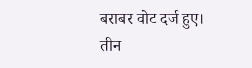बराबर वोट दर्ज हुए।
तीन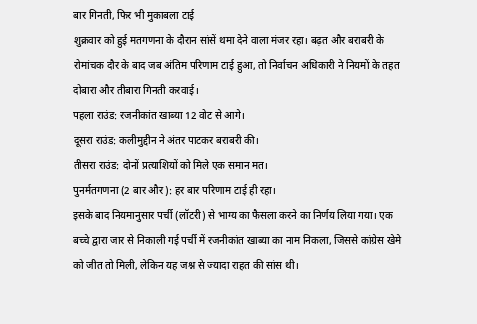बार गिनती, फिर भी मुकाबला टाई
शुक्रवार को हुई मतगणना के दौरान सांसें थमा देने वाला मंजर रहा। बढ़त और बराबरी के रोमांचक दौर के बाद जब अंतिम परिणाम टाई हुआ, तो निर्वाचन अधिकारी ने नियमों के तहत दोबारा और तीबारा गिनती करवाई।
पहला राउंड: रजनीकांत खाब्या 12 वोट से आगे।
दूसरा राउंड: कलीमुद्दीन ने अंतर पाटकर बराबरी की।
तीसरा राउंड: दोनों प्रत्याशियों को मिले एक समान मत।
पुनर्मतगणना (2 बार और): हर बार परिणाम टाई ही रहा।
इसके बाद नियमानुसार पर्ची (लॉटरी) से भाग्य का फैसला करने का निर्णय लिया गया। एक बच्चे द्वारा जार से निकाली गई पर्ची में रजनीकांत खाब्या का नाम निकला, जिससे कांग्रेस खेमे को जीत तो मिली, लेकिन यह जश्न से ज्यादा राहत की सांस थी।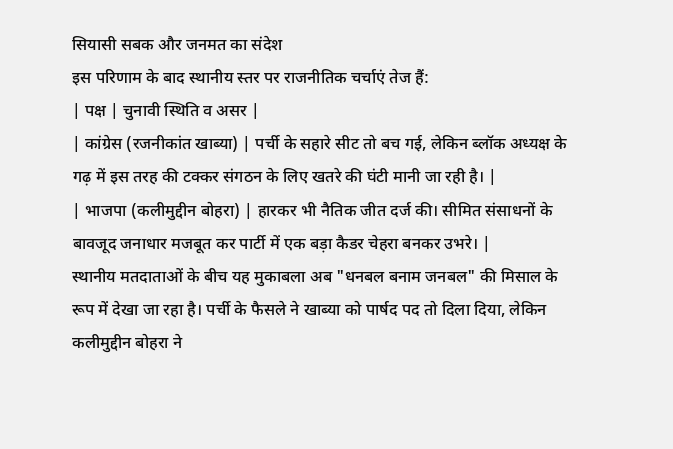सियासी सबक और जनमत का संदेश
इस परिणाम के बाद स्थानीय स्तर पर राजनीतिक चर्चाएं तेज हैं:
| पक्ष | चुनावी स्थिति व असर |
| कांग्रेस (रजनीकांत खाब्या) | पर्ची के सहारे सीट तो बच गई, लेकिन ब्लॉक अध्यक्ष के गढ़ में इस तरह की टक्कर संगठन के लिए खतरे की घंटी मानी जा रही है। |
| भाजपा (कलीमुद्दीन बोहरा) | हारकर भी नैतिक जीत दर्ज की। सीमित संसाधनों के बावजूद जनाधार मजबूत कर पार्टी में एक बड़ा कैडर चेहरा बनकर उभरे। |
स्थानीय मतदाताओं के बीच यह मुकाबला अब "धनबल बनाम जनबल" की मिसाल के रूप में देखा जा रहा है। पर्ची के फैसले ने खाब्या को पार्षद पद तो दिला दिया, लेकिन कलीमुद्दीन बोहरा ने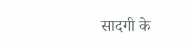सादगी के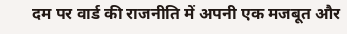दम पर वार्ड की राजनीति में अपनी एक मजबूत और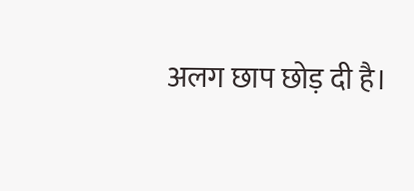अलग छाप छोड़ दी है।